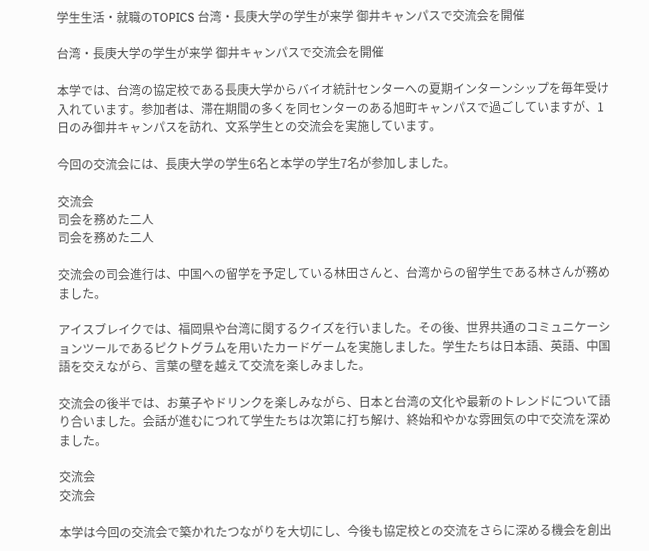学生生活・就職のTOPICS 台湾・長庚大学の学生が来学 御井キャンパスで交流会を開催

台湾・長庚大学の学生が来学 御井キャンパスで交流会を開催

本学では、台湾の協定校である長庚大学からバイオ統計センターへの夏期インターンシップを毎年受け入れています。参加者は、滞在期間の多くを同センターのある旭町キャンパスで過ごしていますが、1日のみ御井キャンパスを訪れ、文系学生との交流会を実施しています。

今回の交流会には、長庚大学の学生6名と本学の学生7名が参加しました。

交流会
司会を務めた二人
司会を務めた二人

交流会の司会進行は、中国への留学を予定している林田さんと、台湾からの留学生である林さんが務めました。

アイスブレイクでは、福岡県や台湾に関するクイズを行いました。その後、世界共通のコミュニケーションツールであるピクトグラムを用いたカードゲームを実施しました。学生たちは日本語、英語、中国語を交えながら、言葉の壁を越えて交流を楽しみました。

交流会の後半では、お菓子やドリンクを楽しみながら、日本と台湾の文化や最新のトレンドについて語り合いました。会話が進むにつれて学生たちは次第に打ち解け、終始和やかな雰囲気の中で交流を深めました。

交流会
交流会

本学は今回の交流会で築かれたつながりを大切にし、今後も協定校との交流をさらに深める機会を創出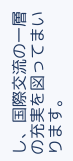し、国際交流の一層の充実を図ってまいります。